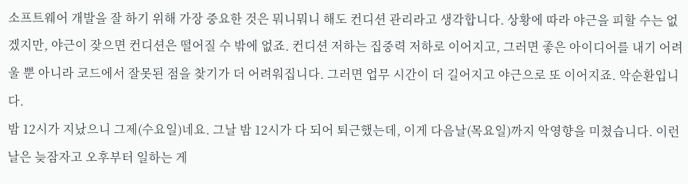소프트웨어 개발을 잘 하기 위해 가장 중요한 것은 뭐니뭐니 해도 컨디션 관리라고 생각합니다. 상황에 따라 야근을 피할 수는 없겠지만, 야근이 잦으면 컨디션은 떨어질 수 밖에 없죠. 컨디션 저하는 집중력 저하로 이어지고, 그러면 좋은 아이디어를 내기 어려울 뿐 아니라 코드에서 잘못된 점을 찾기가 더 어려워집니다. 그러면 업무 시간이 더 길어지고 야근으로 또 이어지죠. 악순환입니다.
밤 12시가 지났으니 그제(수요일)네요. 그날 밤 12시가 다 되어 퇴근했는데, 이게 다음날(목요일)까지 악영향을 미쳤습니다. 이런 날은 늦잠자고 오후부터 일하는 게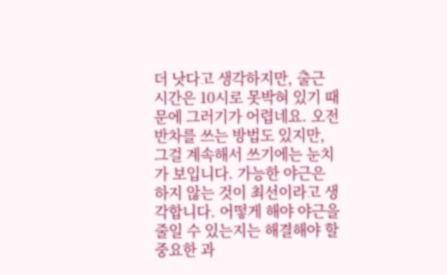더 낫다고 생각하지만, 출근 시간은 10시로 못박혀 있기 때문에 그러기가 어렵네요. 오전 반차를 쓰는 방법도 있지만, 그걸 계속해서 쓰기에는 눈치가 보입니다. 가능한 야근은 하지 않는 것이 최선이라고 생각합니다. 어떻게 해야 야근을 줄일 수 있는지는 해결해야 할 중요한 과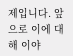제입니다. 앞으로 이에 대해 이야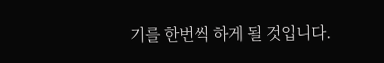기를 한번씩 하게 될 것입니다.